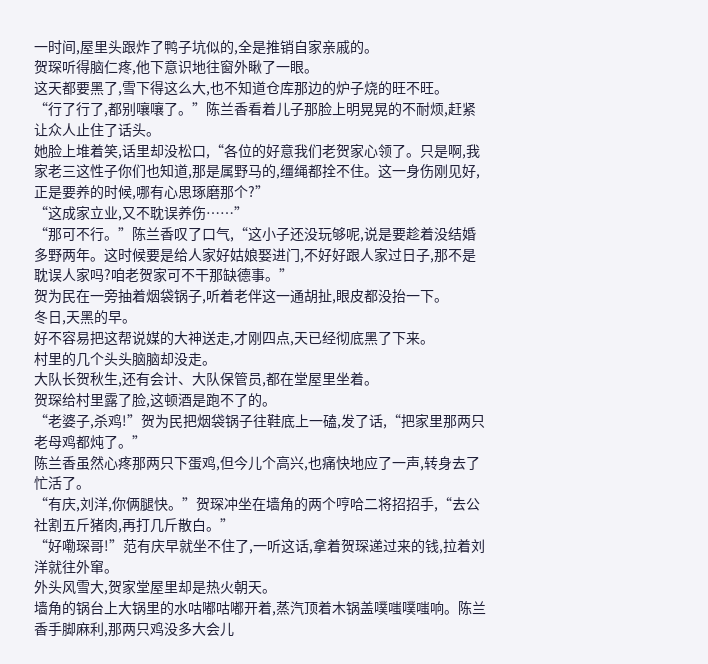一时间,屋里头跟炸了鸭子坑似的,全是推销自家亲戚的。
贺琛听得脑仁疼,他下意识地往窗外瞅了一眼。
这天都要黑了,雪下得这么大,也不知道仓库那边的炉子烧的旺不旺。
“行了行了,都别嚷嚷了。”陈兰香看着儿子那脸上明晃晃的不耐烦,赶紧让众人止住了话头。
她脸上堆着笑,话里却没松口,“各位的好意我们老贺家心领了。只是啊,我家老三这性子你们也知道,那是属野马的,缰绳都拴不住。这一身伤刚见好,正是要养的时候,哪有心思琢磨那个?”
“这成家立业,又不耽误养伤……”
“那可不行。”陈兰香叹了口气,“这小子还没玩够呢,说是要趁着没结婚多野两年。这时候要是给人家好姑娘娶进门,不好好跟人家过日子,那不是耽误人家吗?咱老贺家可不干那缺德事。”
贺为民在一旁抽着烟袋锅子,听着老伴这一通胡扯,眼皮都没抬一下。
冬日,天黑的早。
好不容易把这帮说媒的大神送走,才刚四点,天已经彻底黑了下来。
村里的几个头头脑脑却没走。
大队长贺秋生,还有会计、大队保管员,都在堂屋里坐着。
贺琛给村里露了脸,这顿酒是跑不了的。
“老婆子,杀鸡!”贺为民把烟袋锅子往鞋底上一磕,发了话,“把家里那两只老母鸡都炖了。”
陈兰香虽然心疼那两只下蛋鸡,但今儿个高兴,也痛快地应了一声,转身去了忙活了。
“有庆,刘洋,你俩腿快。”贺琛冲坐在墙角的两个哼哈二将招招手,“去公社割五斤猪肉,再打几斤散白。”
“好嘞琛哥!”范有庆早就坐不住了,一听这话,拿着贺琛递过来的钱,拉着刘洋就往外窜。
外头风雪大,贺家堂屋里却是热火朝天。
墙角的锅台上大锅里的水咕嘟咕嘟开着,蒸汽顶着木锅盖噗嗤噗嗤响。陈兰香手脚麻利,那两只鸡没多大会儿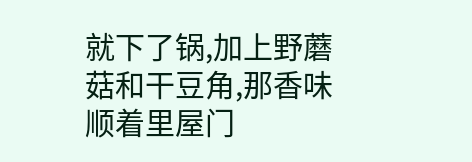就下了锅,加上野蘑菇和干豆角,那香味顺着里屋门